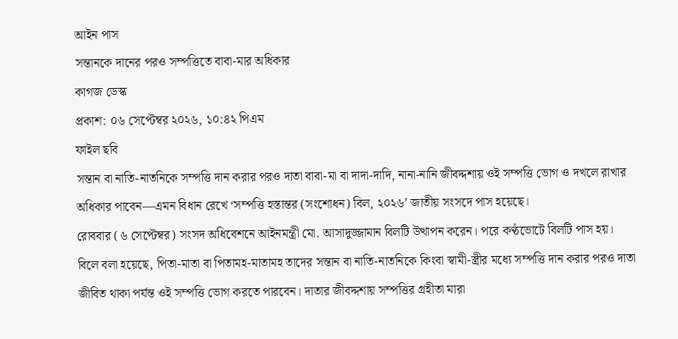আইন পাস
সন্তানকে দানের পরও সম্পত্তিতে বাবা-মার অধিকার
কাগজ ডেস্ক
প্রকাশ: ০৬ সেপ্টেম্বর ২০২৬, ১০:৪২ পিএম
ফাইল ছবি
সন্তান বা নাতি-নাতনিকে সম্পত্তি দান করার পরও দাতা বাবা-মা বা দাদা-দাদি, নানা-নানি জীবদ্দশায় ওই সম্পত্তি ভোগ ও দখলে রাখার অধিকার পাবেন—এমন বিধান রেখে ‘সম্পত্তি হস্তান্তর (সংশোধন) বিল, ২০২৬’ জাতীয় সংসদে পাস হয়েছে।
রোববার (৬ সেপ্টেম্বর) সংসদ অধিবেশনে আইনমন্ত্রী মো. আসাদুজ্জামান বিলটি উত্থাপন করেন। পরে কণ্ঠভোটে বিলটি পাস হয়।
বিলে বলা হয়েছে, পিতা-মাতা বা পিতামহ-মাতামহ তাদের সন্তান বা নাতি-নাতনিকে কিংবা স্বামী-স্ত্রীর মধ্যে সম্পত্তি দান করার পরও দাতা জীবিত থাকা পর্যন্ত ওই সম্পত্তি ভোগ করতে পারবেন। দাতার জীবদ্দশায় সম্পত্তির গ্রহীতা মারা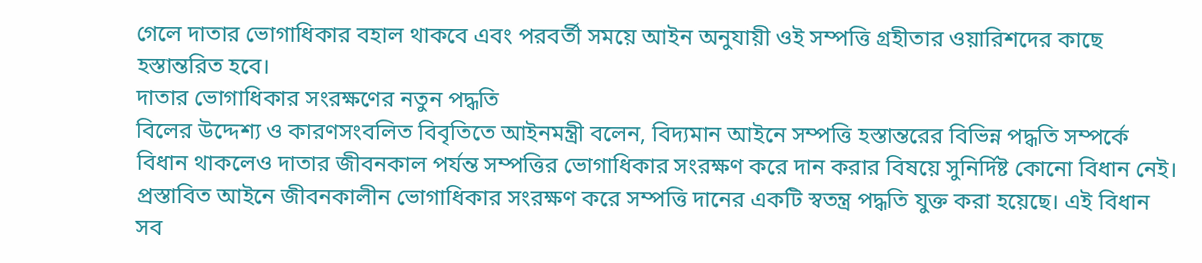গেলে দাতার ভোগাধিকার বহাল থাকবে এবং পরবর্তী সময়ে আইন অনুযায়ী ওই সম্পত্তি গ্রহীতার ওয়ারিশদের কাছে হস্তান্তরিত হবে।
দাতার ভোগাধিকার সংরক্ষণের নতুন পদ্ধতি
বিলের উদ্দেশ্য ও কারণসংবলিত বিবৃতিতে আইনমন্ত্রী বলেন, বিদ্যমান আইনে সম্পত্তি হস্তান্তরের বিভিন্ন পদ্ধতি সম্পর্কে বিধান থাকলেও দাতার জীবনকাল পর্যন্ত সম্পত্তির ভোগাধিকার সংরক্ষণ করে দান করার বিষয়ে সুনির্দিষ্ট কোনো বিধান নেই।
প্রস্তাবিত আইনে জীবনকালীন ভোগাধিকার সংরক্ষণ করে সম্পত্তি দানের একটি স্বতন্ত্র পদ্ধতি যুক্ত করা হয়েছে। এই বিধান সব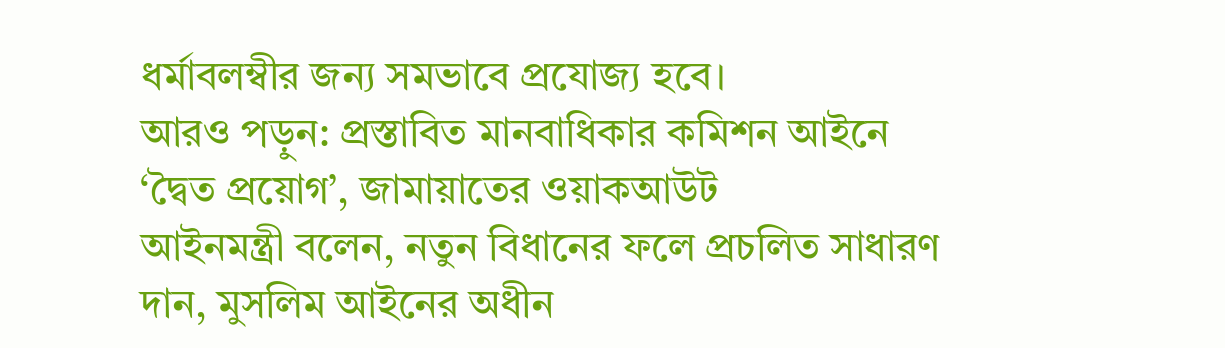ধর্মাবলম্বীর জন্য সমভাবে প্রযোজ্য হবে।
আরও পড়ুন: প্রস্তাবিত মানবাধিকার কমিশন আইনে ‘দ্বৈত প্রয়োগ’, জামায়াতের ওয়াকআউট
আইনমন্ত্রী বলেন, নতুন বিধানের ফলে প্রচলিত সাধারণ দান, মুসলিম আইনের অধীন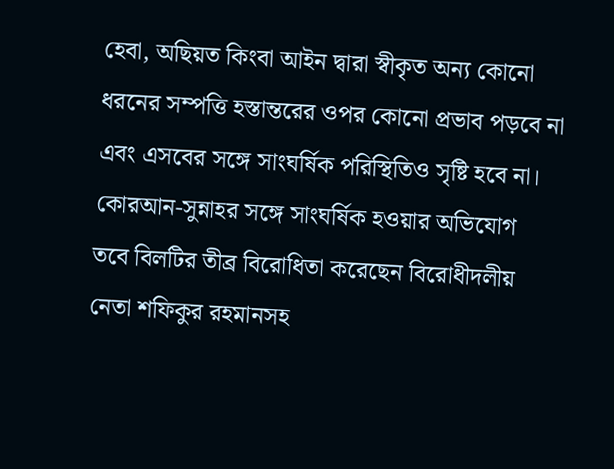হেবা, অছিয়ত কিংবা আইন দ্বারা স্বীকৃত অন্য কোনো ধরনের সম্পত্তি হস্তান্তরের ওপর কোনো প্রভাব পড়বে না এবং এসবের সঙ্গে সাংঘর্ষিক পরিস্থিতিও সৃষ্টি হবে না।
কোরআন-সুন্নাহর সঙ্গে সাংঘর্ষিক হওয়ার অভিযোগ
তবে বিলটির তীব্র বিরোধিতা করেছেন বিরোধীদলীয় নেতা শফিকুর রহমানসহ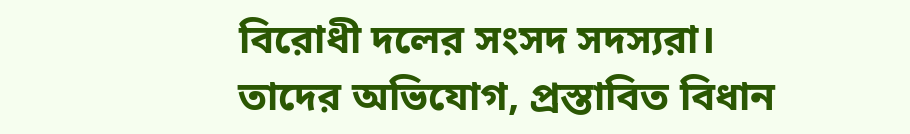বিরোধী দলের সংসদ সদস্যরা। তাদের অভিযোগ, প্রস্তাবিত বিধান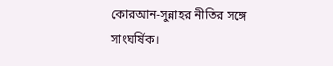কোরআন-সুন্নাহর নীতির সঙ্গে সাংঘর্ষিক।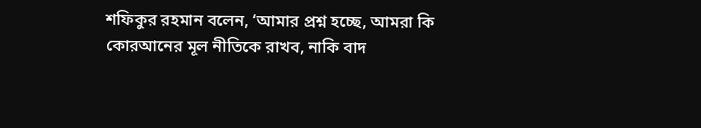শফিকুর রহমান বলেন, ‘আমার প্রশ্ন হচ্ছে, আমরা কি কোরআনের মূল নীতিকে রাখব, নাকি বাদ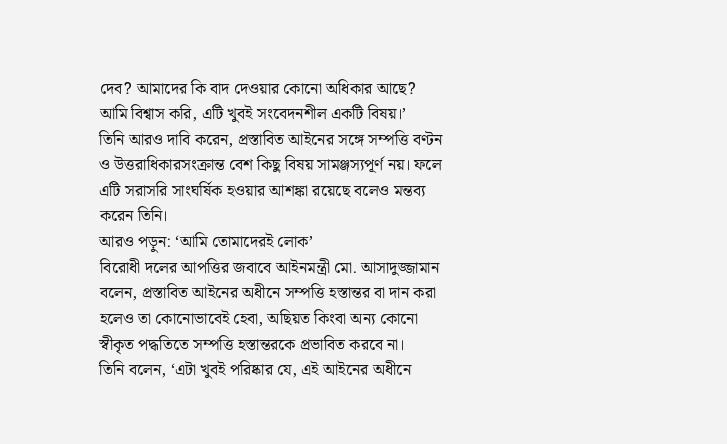দেব? আমাদের কি বাদ দেওয়ার কোনো অধিকার আছে? আমি বিশ্বাস করি, এটি খুবই সংবেদনশীল একটি বিষয়।’
তিনি আরও দাবি করেন, প্রস্তাবিত আইনের সঙ্গে সম্পত্তি বণ্টন ও উত্তরাধিকারসংক্রান্ত বেশ কিছু বিষয় সামঞ্জস্যপূর্ণ নয়। ফলে এটি সরাসরি সাংঘর্ষিক হওয়ার আশঙ্কা রয়েছে বলেও মন্তব্য করেন তিনি।
আরও পড়ুন: ‘আমি তোমাদেরই লোক’
বিরোধী দলের আপত্তির জবাবে আইনমন্ত্রী মো. আসাদুজ্জামান বলেন, প্রস্তাবিত আইনের অধীনে সম্পত্তি হস্তান্তর বা দান করা হলেও তা কোনোভাবেই হেবা, অছিয়ত কিংবা অন্য কোনো স্বীকৃত পদ্ধতিতে সম্পত্তি হস্তান্তরকে প্রভাবিত করবে না।
তিনি বলেন, ‘এটা খুবই পরিষ্কার যে, এই আইনের অধীনে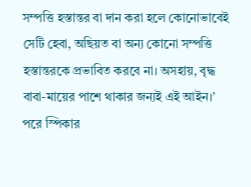সম্পত্তি হস্তান্তর বা দান করা হলে কোনোভাবেই সেটি হেবা, অছিয়ত বা অন্য কোনো সম্পত্তি হস্তান্তরকে প্রভাবিত করবে না। অসহায়, বৃদ্ধ বাবা-মায়ের পাশে থাকার জন্যই এই আইন।’
পরে স্পিকার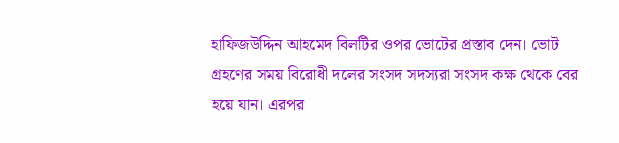হাফিজউদ্দিন আহমেদ বিলটির ওপর ভোটের প্রস্তাব দেন। ভোট গ্রহণের সময় বিরোধী দলের সংসদ সদস্যরা সংসদ কক্ষ থেকে বের হয়ে যান। এরপর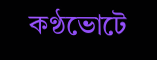কণ্ঠভোটে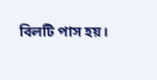বিলটি পাস হয়।